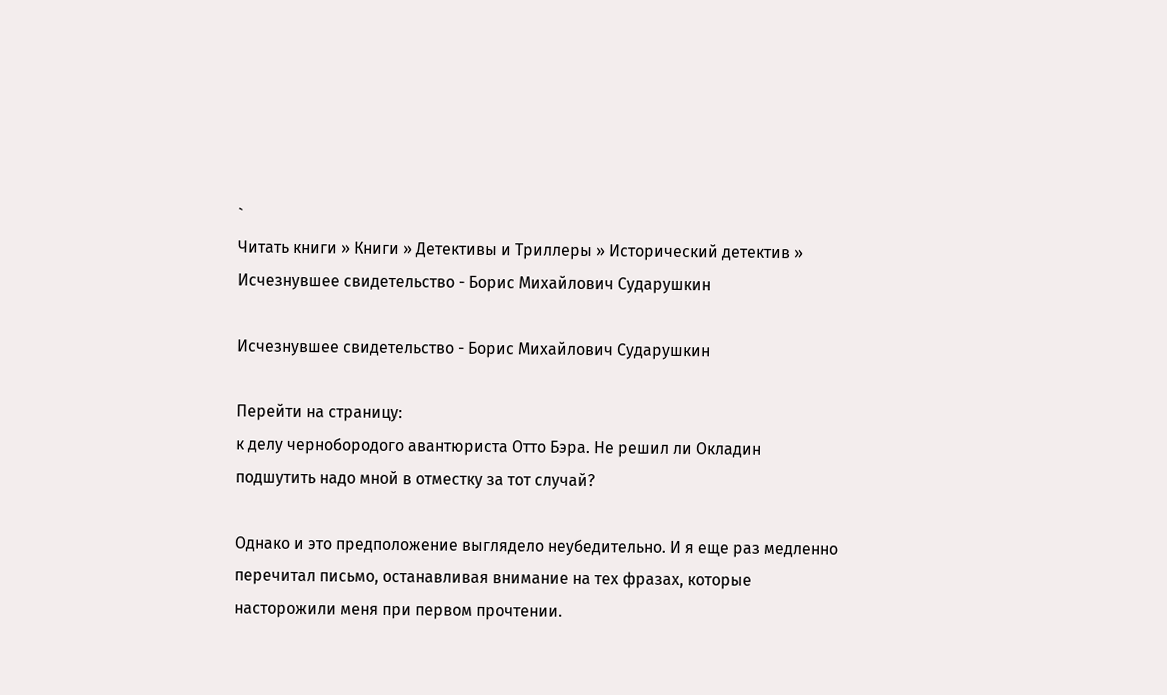`
Читать книги » Книги » Детективы и Триллеры » Исторический детектив » Исчезнувшее свидетельство - Борис Михайлович Сударушкин

Исчезнувшее свидетельство - Борис Михайлович Сударушкин

Перейти на страницу:
к делу чернобородого авантюриста Отто Бэра. Не решил ли Окладин подшутить надо мной в отместку за тот случай?

Однако и это предположение выглядело неубедительно. И я еще раз медленно перечитал письмо, останавливая внимание на тех фразах, которые насторожили меня при первом прочтении.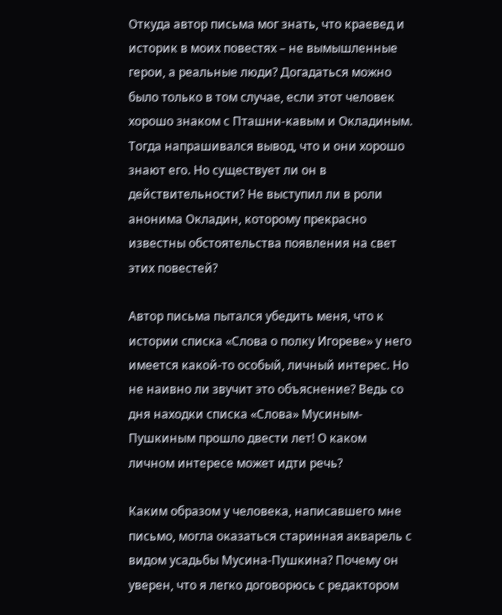Откуда автор письма мог знать, что краевед и историк в моих повестях – не вымышленные герои, а реальные люди? Догадаться можно было только в том случае, если этот человек хорошо знаком с Пташни-кавым и Окладиным. Тогда напрашивался вывод, что и они хорошо знают его. Но существует ли он в действительности? Не выступил ли в роли анонима Окладин, которому прекрасно известны обстоятельства появления на свет этих повестей?

Автор письма пытался убедить меня, что к истории списка «Слова о полку Игореве» у него имеется какой-то особый, личный интерес. Но не наивно ли звучит это объяснение? Ведь со дня находки списка «Слова» Мусиным-Пушкиным прошло двести лет! О каком личном интересе может идти речь?

Каким образом у человека, написавшего мне письмо, могла оказаться старинная акварель с видом усадьбы Мусина-Пушкина? Почему он уверен, что я легко договорюсь с редактором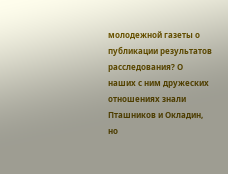молодежной газеты о публикации результатов расследования? О наших с ним дружеских отношениях знали Пташников и Окладин, но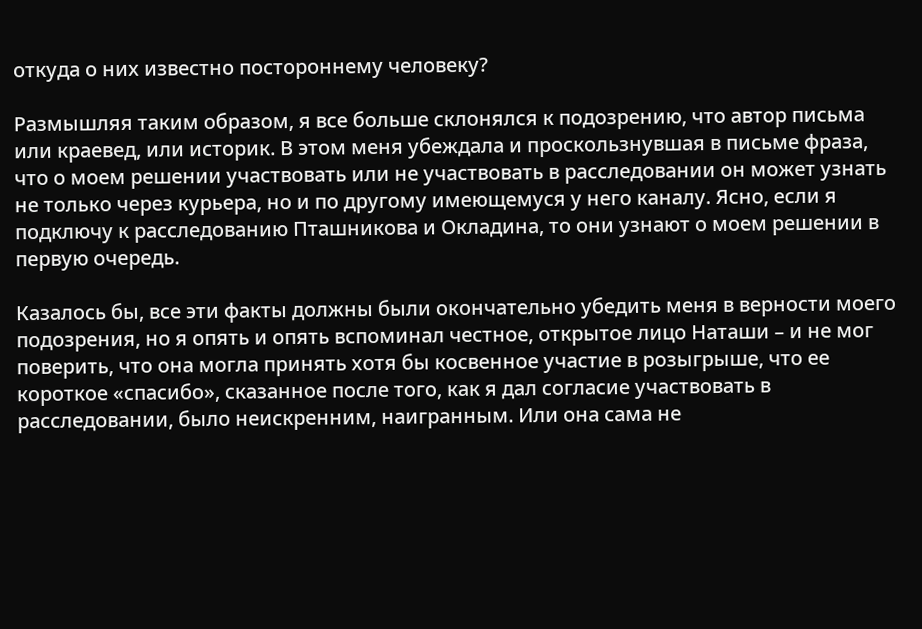откуда о них известно постороннему человеку?

Размышляя таким образом, я все больше склонялся к подозрению, что автор письма или краевед, или историк. В этом меня убеждала и проскользнувшая в письме фраза, что о моем решении участвовать или не участвовать в расследовании он может узнать не только через курьера, но и по другому имеющемуся у него каналу. Ясно, если я подключу к расследованию Пташникова и Окладина, то они узнают о моем решении в первую очередь.

Казалось бы, все эти факты должны были окончательно убедить меня в верности моего подозрения, но я опять и опять вспоминал честное, открытое лицо Наташи – и не мог поверить, что она могла принять хотя бы косвенное участие в розыгрыше, что ее короткое «спасибо», сказанное после того, как я дал согласие участвовать в расследовании, было неискренним, наигранным. Или она сама не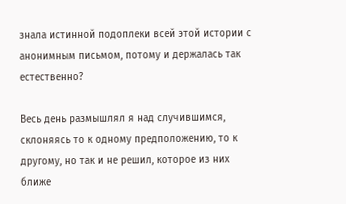знала истинной подоплеки всей этой истории с анонимным письмом, потому и держалась так естественно?

Весь день размышлял я над случившимся, склоняясь то к одному предположению, то к другому, но так и не решил, которое из них ближе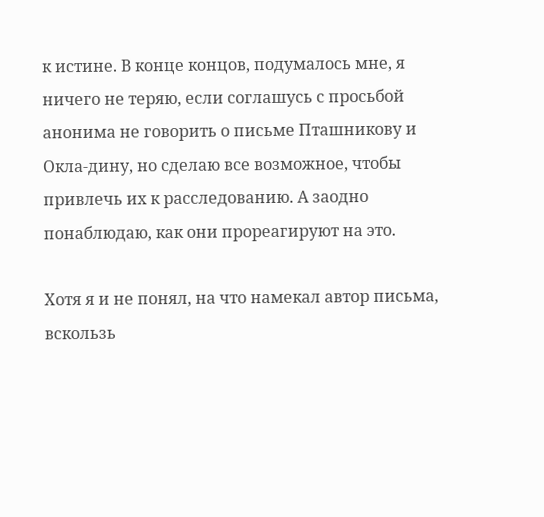к истине. В конце концов, подумалось мне, я ничего не теряю, если соглашусь с просьбой анонима не говорить о письме Пташникову и Окла-дину, но сделаю все возможное, чтобы привлечь их к расследованию. А заодно понаблюдаю, как они прореагируют на это.

Хотя я и не понял, на что намекал автор письма, вскользь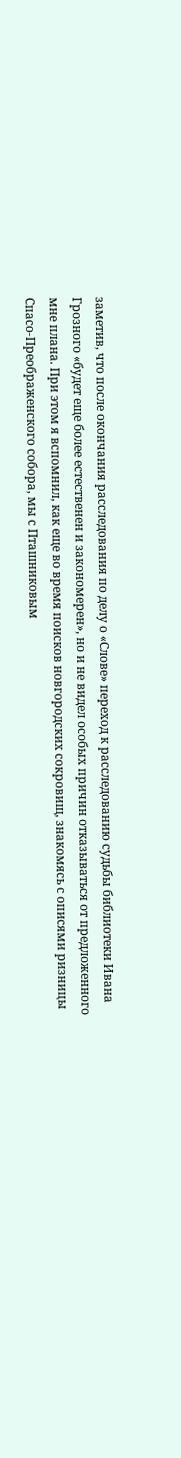заметив, что после окончания расследования по делу о «Слове» переход к расследованию судьбы библиотеки Ивана Грозного «будет еще более естественен и закономерен», но и не видел особых причин отказываться от предложенного мне плана. При этом я вспомнил, как еще во время поисков новгородских сокровищ, знакомясь с описями ризницы Спасо-Преображенского собора, мы с Пташниковым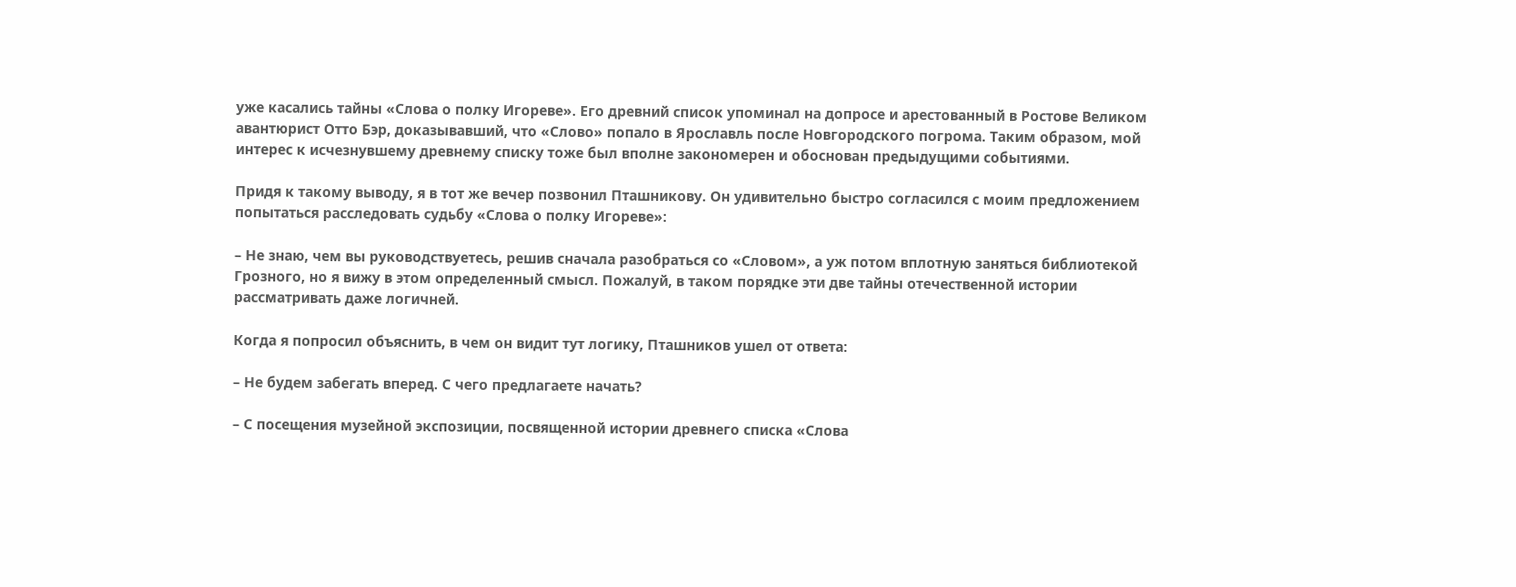уже касались тайны «Слова о полку Игореве». Его древний список упоминал на допросе и арестованный в Ростове Великом авантюрист Отто Бэр, доказывавший, что «Слово» попало в Ярославль после Новгородского погрома. Таким образом, мой интерес к исчезнувшему древнему списку тоже был вполне закономерен и обоснован предыдущими событиями.

Придя к такому выводу, я в тот же вечер позвонил Пташникову. Он удивительно быстро согласился с моим предложением попытаться расследовать судьбу «Слова о полку Игореве»:

– Не знаю, чем вы руководствуетесь, решив сначала разобраться со «Словом», а уж потом вплотную заняться библиотекой Грозного, но я вижу в этом определенный смысл. Пожалуй, в таком порядке эти две тайны отечественной истории рассматривать даже логичней.

Когда я попросил объяснить, в чем он видит тут логику, Пташников ушел от ответа:

– Не будем забегать вперед. С чего предлагаете начать?

– С посещения музейной экспозиции, посвященной истории древнего списка «Слова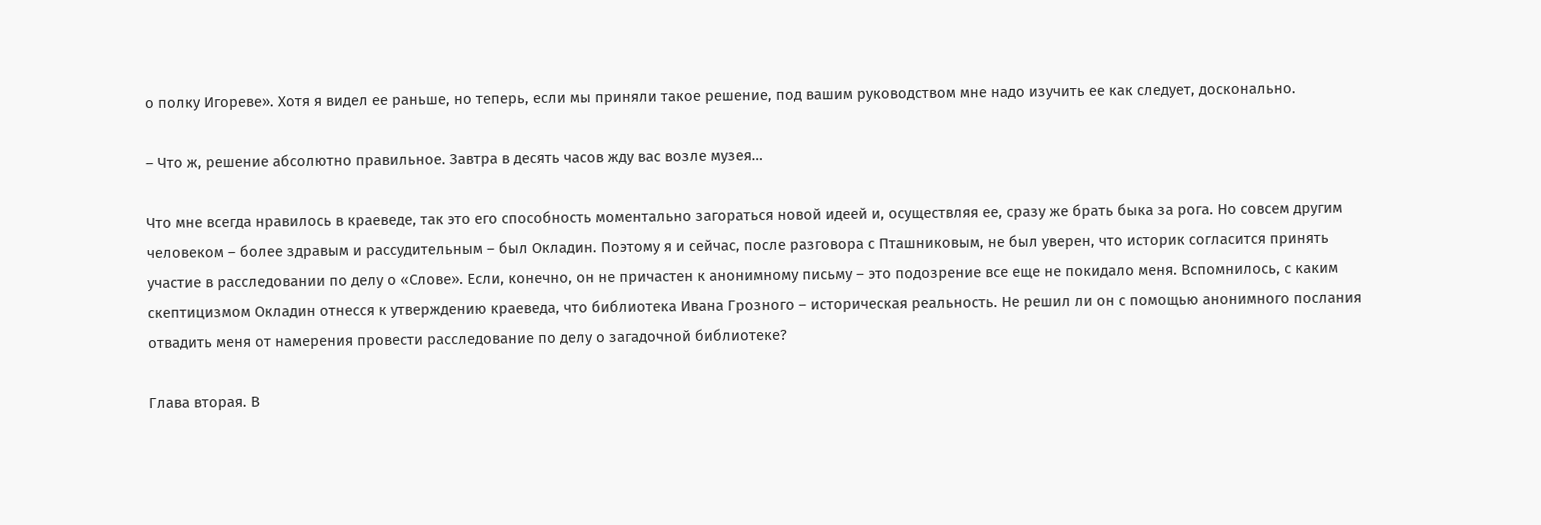о полку Игореве». Хотя я видел ее раньше, но теперь, если мы приняли такое решение, под вашим руководством мне надо изучить ее как следует, досконально.

– Что ж, решение абсолютно правильное. Завтра в десять часов жду вас возле музея…

Что мне всегда нравилось в краеведе, так это его способность моментально загораться новой идеей и, осуществляя ее, сразу же брать быка за рога. Но совсем другим человеком – более здравым и рассудительным – был Окладин. Поэтому я и сейчас, после разговора с Пташниковым, не был уверен, что историк согласится принять участие в расследовании по делу о «Слове». Если, конечно, он не причастен к анонимному письму – это подозрение все еще не покидало меня. Вспомнилось, с каким скептицизмом Окладин отнесся к утверждению краеведа, что библиотека Ивана Грозного – историческая реальность. Не решил ли он с помощью анонимного послания отвадить меня от намерения провести расследование по делу о загадочной библиотеке?

Глава вторая. В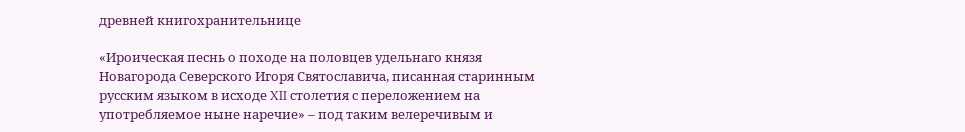древней книгохранительнице

«Ироическая песнь о походе на половцев удельнаго князя Новагорода Северского Игоря Святославича, писанная старинным русским языком в исходе XII столетия с переложением на употребляемое ныне наречие» – под таким велеречивым и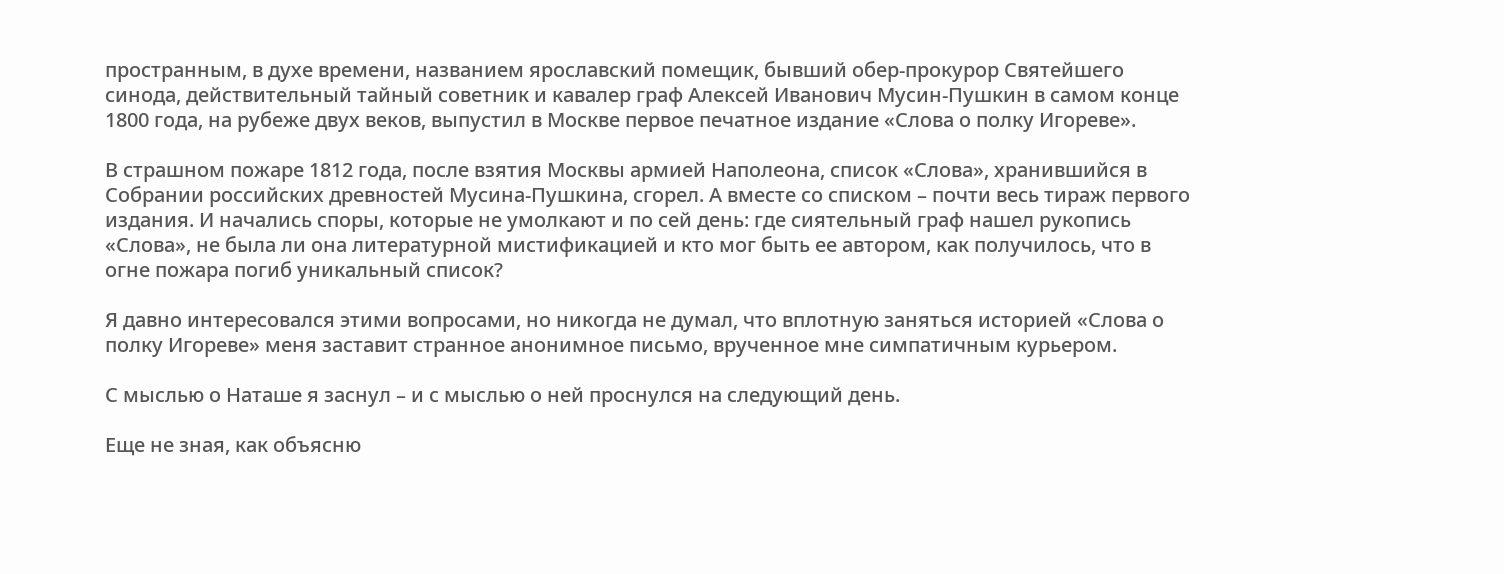пространным, в духе времени, названием ярославский помещик, бывший обер-прокурор Святейшего синода, действительный тайный советник и кавалер граф Алексей Иванович Мусин-Пушкин в самом конце 1800 года, на рубеже двух веков, выпустил в Москве первое печатное издание «Слова о полку Игореве».

В страшном пожаре 1812 года, после взятия Москвы армией Наполеона, список «Слова», хранившийся в Собрании российских древностей Мусина-Пушкина, сгорел. А вместе со списком – почти весь тираж первого издания. И начались споры, которые не умолкают и по сей день: где сиятельный граф нашел рукопись «Слова», не была ли она литературной мистификацией и кто мог быть ее автором, как получилось, что в огне пожара погиб уникальный список?

Я давно интересовался этими вопросами, но никогда не думал, что вплотную заняться историей «Слова о полку Игореве» меня заставит странное анонимное письмо, врученное мне симпатичным курьером.

С мыслью о Наташе я заснул – и с мыслью о ней проснулся на следующий день.

Еще не зная, как объясню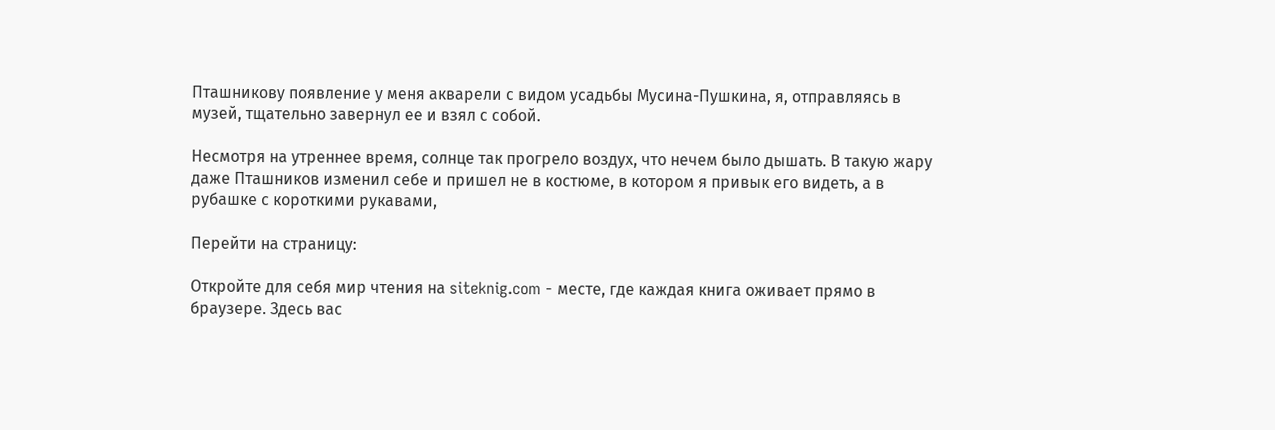Пташникову появление у меня акварели с видом усадьбы Мусина-Пушкина, я, отправляясь в музей, тщательно завернул ее и взял с собой.

Несмотря на утреннее время, солнце так прогрело воздух, что нечем было дышать. В такую жару даже Пташников изменил себе и пришел не в костюме, в котором я привык его видеть, а в рубашке с короткими рукавами,

Перейти на страницу:

Откройте для себя мир чтения на siteknig.com - месте, где каждая книга оживает прямо в браузере. Здесь вас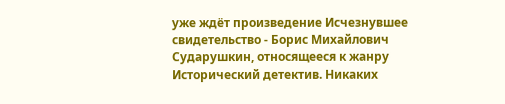уже ждёт произведение Исчезнувшее свидетельство - Борис Михайлович Сударушкин, относящееся к жанру Исторический детектив. Никаких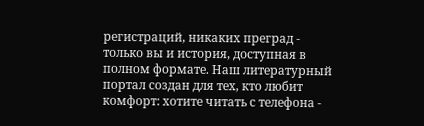регистраций, никаких преград - только вы и история, доступная в полном формате. Наш литературный портал создан для тех, кто любит комфорт: хотите читать с телефона -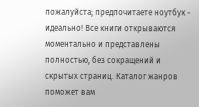пожалуйста; предпочитаете ноутбук - идеально! Все книги открываются моментально и представлены полностью, без сокращений и скрытых страниц. Каталог жанров поможет вам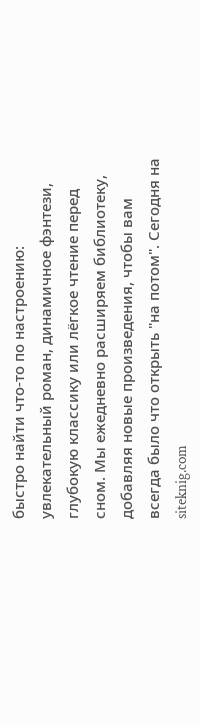быстро найти что-то по настроению: увлекательный роман, динамичное фэнтези, глубокую классику или лёгкое чтение перед сном. Мы ежедневно расширяем библиотеку, добавляя новые произведения, чтобы вам всегда было что открыть "на потом". Сегодня на siteknig.com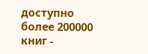доступно более 200000 книг -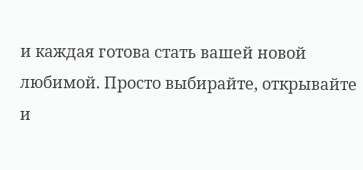и каждая готова стать вашей новой любимой. Просто выбирайте, открывайте и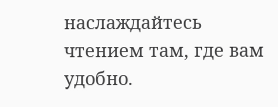наслаждайтесь чтением там, где вам удобно.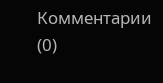Комментарии (0)